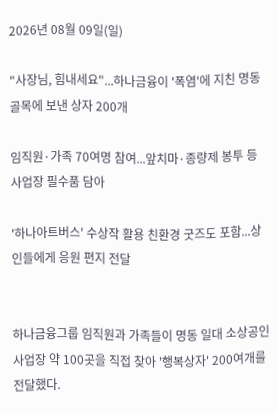2026년 08월 09일(일)

"사장님, 힘내세요"...하나금융이 '폭염'에 지친 명동 골목에 보낸 상자 200개

임직원·가족 70여명 참여...앞치마·종량제 봉투 등 사업장 필수품 담아

'하나아트버스' 수상작 활용 친환경 굿즈도 포함...상인들에게 응원 편지 전달


하나금융그룹 임직원과 가족들이 명동 일대 소상공인 사업장 약 100곳을 직접 찾아 '행복상자' 200여개를 전달했다.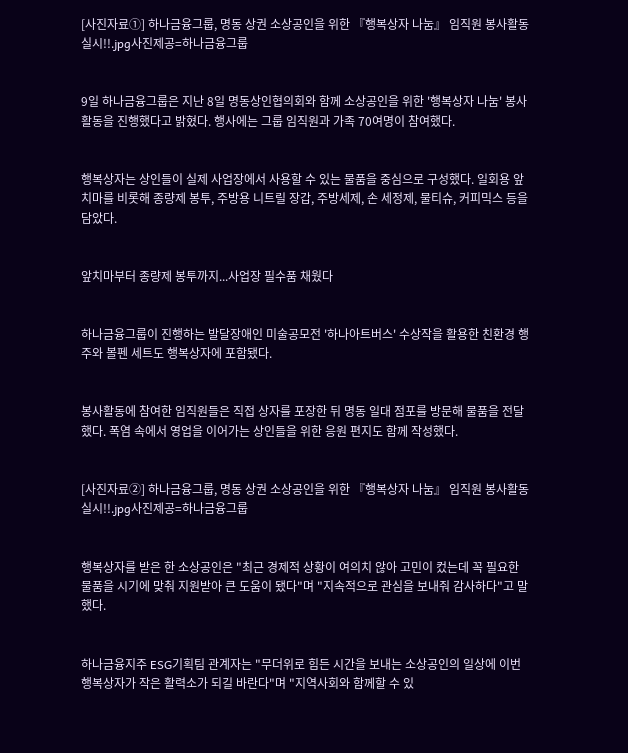[사진자료①] 하나금융그룹, 명동 상권 소상공인을 위한 『행복상자 나눔』 임직원 봉사활동 실시!!.jpg사진제공=하나금융그룹


9일 하나금융그룹은 지난 8일 명동상인협의회와 함께 소상공인을 위한 '행복상자 나눔' 봉사활동을 진행했다고 밝혔다. 행사에는 그룹 임직원과 가족 70여명이 참여했다.


행복상자는 상인들이 실제 사업장에서 사용할 수 있는 물품을 중심으로 구성했다. 일회용 앞치마를 비롯해 종량제 봉투, 주방용 니트릴 장갑, 주방세제, 손 세정제, 물티슈, 커피믹스 등을 담았다.


앞치마부터 종량제 봉투까지...사업장 필수품 채웠다


하나금융그룹이 진행하는 발달장애인 미술공모전 '하나아트버스' 수상작을 활용한 친환경 행주와 볼펜 세트도 행복상자에 포함됐다.


봉사활동에 참여한 임직원들은 직접 상자를 포장한 뒤 명동 일대 점포를 방문해 물품을 전달했다. 폭염 속에서 영업을 이어가는 상인들을 위한 응원 편지도 함께 작성했다.


[사진자료②] 하나금융그룹, 명동 상권 소상공인을 위한 『행복상자 나눔』 임직원 봉사활동 실시!!.jpg사진제공=하나금융그룹


행복상자를 받은 한 소상공인은 "최근 경제적 상황이 여의치 않아 고민이 컸는데 꼭 필요한 물품을 시기에 맞춰 지원받아 큰 도움이 됐다"며 "지속적으로 관심을 보내줘 감사하다"고 말했다.


하나금융지주 ESG기획팀 관계자는 "무더위로 힘든 시간을 보내는 소상공인의 일상에 이번 행복상자가 작은 활력소가 되길 바란다"며 "지역사회와 함께할 수 있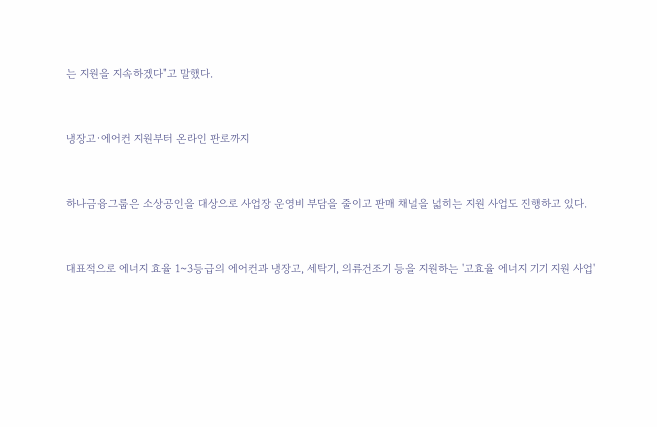는 지원을 지속하겠다"고 말했다.


냉장고·에어컨 지원부터 온라인 판로까지


하나금융그룹은 소상공인을 대상으로 사업장 운영비 부담을 줄이고 판매 채널을 넓히는 지원 사업도 진행하고 있다.


대표적으로 에너지 효율 1~3등급의 에어컨과 냉장고, 세탁기, 의류건조기 등을 지원하는 '고효율 에너지 기기 지원 사업'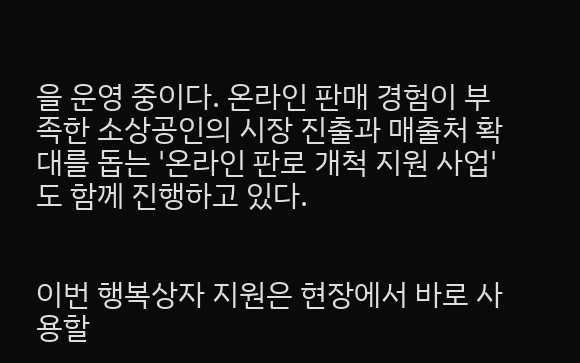을 운영 중이다. 온라인 판매 경험이 부족한 소상공인의 시장 진출과 매출처 확대를 돕는 '온라인 판로 개척 지원 사업'도 함께 진행하고 있다.


이번 행복상자 지원은 현장에서 바로 사용할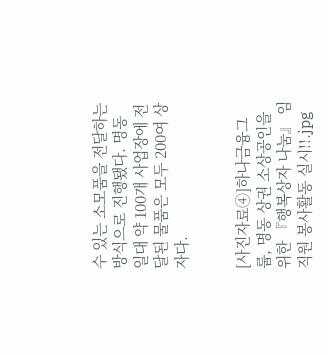수 있는 소모품을 전달하는 방식으로 진행됐다. 명동 일대 약 100개 사업장에 전달된 물품은 모두 200여 상자다.


[사진자료④]하나금융그룹, 명동 상권 소상공인을 위한 『행복상자 나눔』 임직원 봉사활동 실시!!.jpg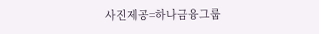사진제공=하나금융그룹